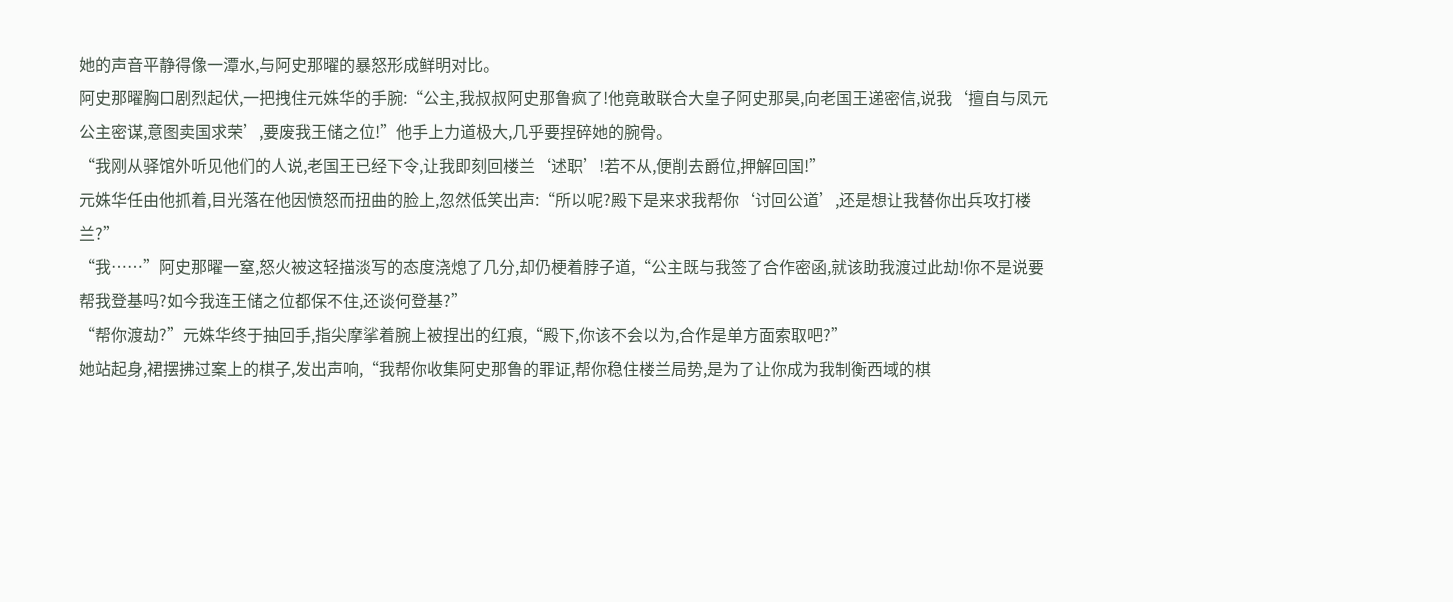她的声音平静得像一潭水,与阿史那曜的暴怒形成鲜明对比。
阿史那曜胸口剧烈起伏,一把拽住元姝华的手腕:“公主,我叔叔阿史那鲁疯了!他竟敢联合大皇子阿史那昊,向老国王递密信,说我‘擅自与凤元公主密谋,意图卖国求荣’,要废我王储之位!”他手上力道极大,几乎要捏碎她的腕骨。
“我刚从驿馆外听见他们的人说,老国王已经下令,让我即刻回楼兰‘述职’!若不从,便削去爵位,押解回国!”
元姝华任由他抓着,目光落在他因愤怒而扭曲的脸上,忽然低笑出声:“所以呢?殿下是来求我帮你‘讨回公道’,还是想让我替你出兵攻打楼兰?”
“我……”阿史那曜一窒,怒火被这轻描淡写的态度浇熄了几分,却仍梗着脖子道,“公主既与我签了合作密函,就该助我渡过此劫!你不是说要帮我登基吗?如今我连王储之位都保不住,还谈何登基?”
“帮你渡劫?”元姝华终于抽回手,指尖摩挲着腕上被捏出的红痕,“殿下,你该不会以为,合作是单方面索取吧?”
她站起身,裙摆拂过案上的棋子,发出声响,“我帮你收集阿史那鲁的罪证,帮你稳住楼兰局势,是为了让你成为我制衡西域的棋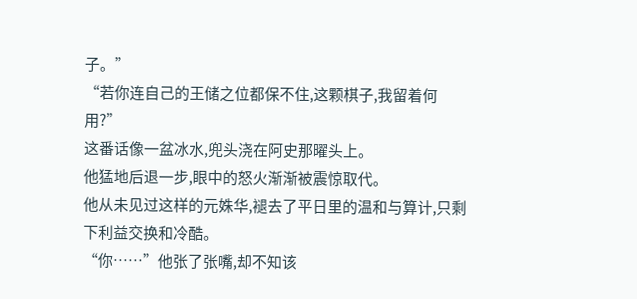子。”
“若你连自己的王储之位都保不住,这颗棋子,我留着何用?”
这番话像一盆冰水,兜头浇在阿史那曜头上。
他猛地后退一步,眼中的怒火渐渐被震惊取代。
他从未见过这样的元姝华,褪去了平日里的温和与算计,只剩下利益交换和冷酷。
“你……”他张了张嘴,却不知该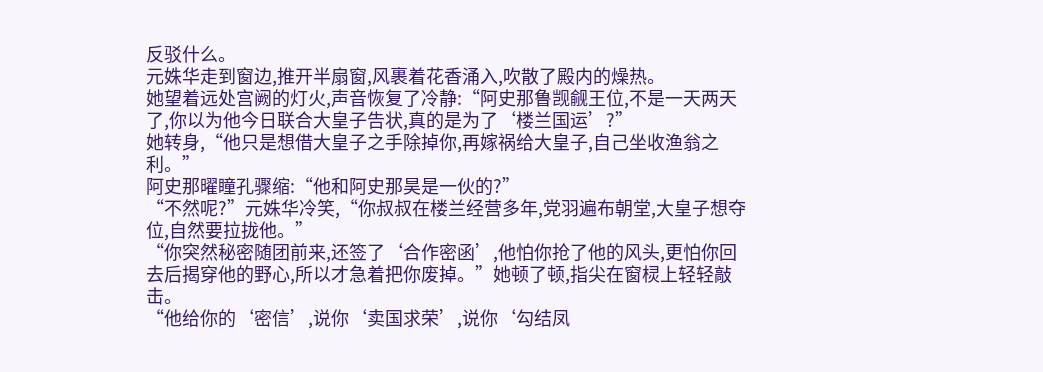反驳什么。
元姝华走到窗边,推开半扇窗,风裹着花香涌入,吹散了殿内的燥热。
她望着远处宫阙的灯火,声音恢复了冷静:“阿史那鲁觊觎王位,不是一天两天了,你以为他今日联合大皇子告状,真的是为了‘楼兰国运’?”
她转身,“他只是想借大皇子之手除掉你,再嫁祸给大皇子,自己坐收渔翁之利。”
阿史那曜瞳孔骤缩:“他和阿史那昊是一伙的?”
“不然呢?”元姝华冷笑,“你叔叔在楼兰经营多年,党羽遍布朝堂,大皇子想夺位,自然要拉拢他。”
“你突然秘密随团前来,还签了‘合作密函’,他怕你抢了他的风头,更怕你回去后揭穿他的野心,所以才急着把你废掉。”她顿了顿,指尖在窗棂上轻轻敲击。
“他给你的‘密信’,说你‘卖国求荣’,说你‘勾结凤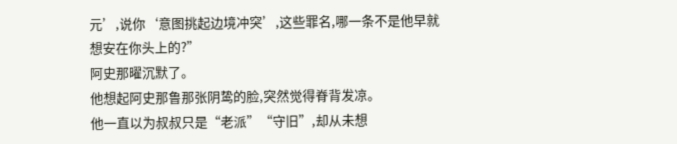元’,说你‘意图挑起边境冲突’,这些罪名,哪一条不是他早就想安在你头上的?”
阿史那曜沉默了。
他想起阿史那鲁那张阴鸷的脸,突然觉得脊背发凉。
他一直以为叔叔只是“老派”“守旧”,却从未想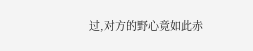过,对方的野心竟如此赤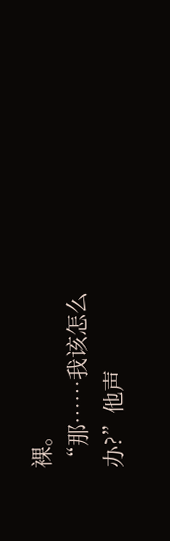裸。
“那……我该怎么办?”他声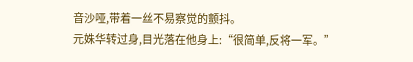音沙哑,带着一丝不易察觉的颤抖。
元姝华转过身,目光落在他身上:“很简单,反将一军。”